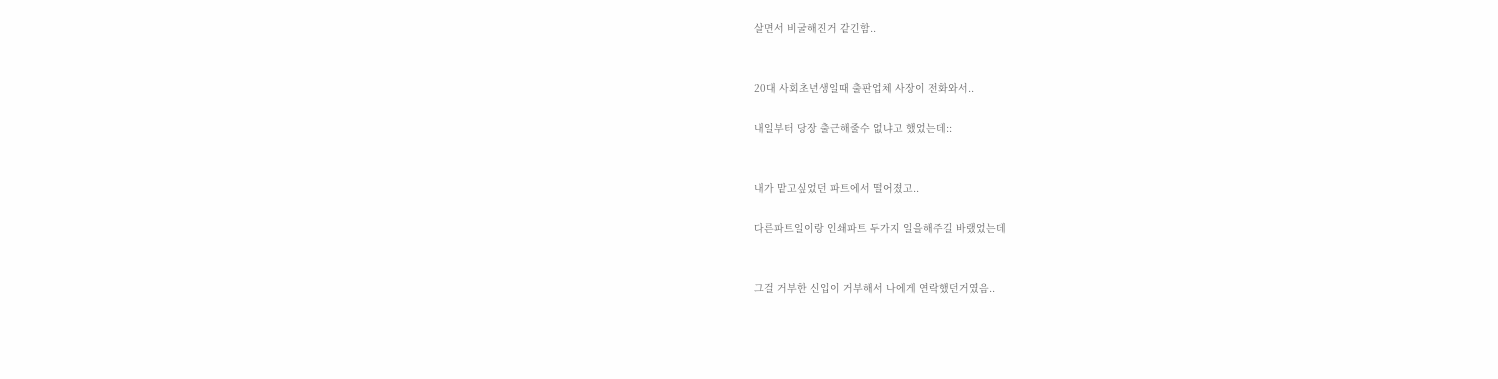살면서 비굴해진거 같긴함..


20대 사회초년생일때 출판업체 사장이 전화와서..

내일부터 당장 출근해줄수 없냐고 했었는데::


내가 맡고싶었던 파트에서 떨어졌고..

다른파트일이랑 인쇄파트 두가지 일을해주길 바랬었는데


그걸 거부한 신입이 거부해서 나에게 연락했던거였음..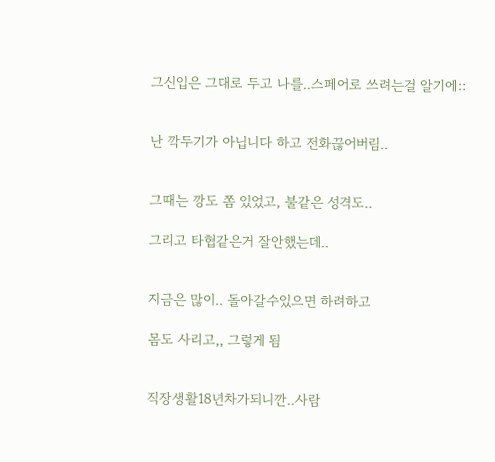그신입은 그대로 두고 나를..스페어로 쓰려는걸 알기에::


난 깍두기가 아닙니다 하고 전화끊어버림..


그때는 깡도 쫌 있었고, 불같은 성격도..

그리고 타협같은거 잘안했는데..


지금은 많이.. 돌아갈수있으면 하려하고

몸도 사리고,, 그렇게 됨


직장생활18년차가되니깐..사람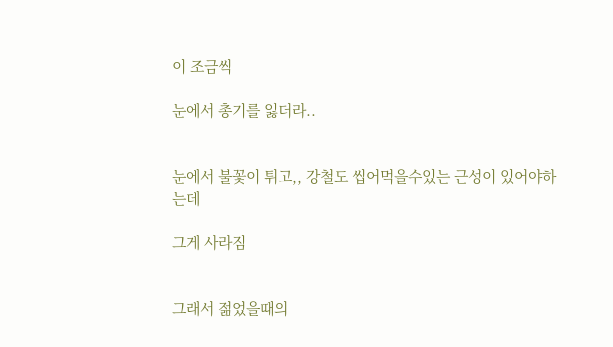이 조금씩

눈에서 총기를 잃더라..


눈에서 불꽃이 튀고,, 강철도 씹어먹을수있는 근성이 있어야하는데

그게 사라짐


그래서 젊었을때의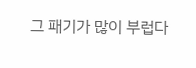그 패기가 많이 부럽다